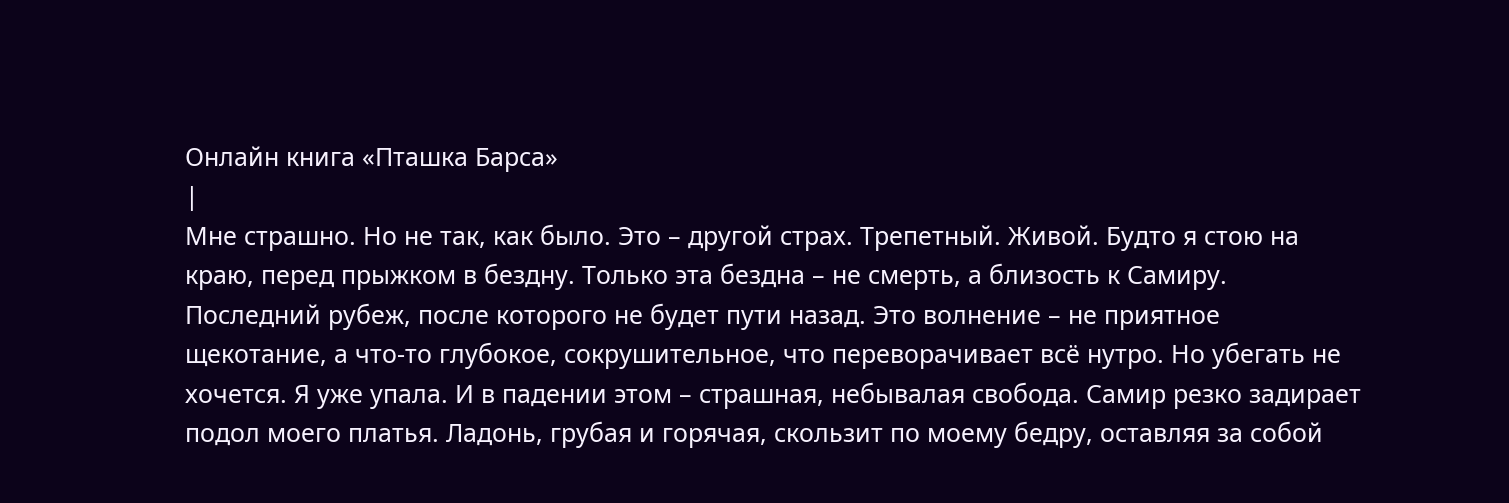Онлайн книга «Пташка Барса»
|
Мне страшно. Но не так, как было. Это – другой страх. Трепетный. Живой. Будто я стою на краю, перед прыжком в бездну. Только эта бездна – не смерть, а близость к Самиру. Последний рубеж, после которого не будет пути назад. Это волнение – не приятное щекотание, а что-то глубокое, сокрушительное, что переворачивает всё нутро. Но убегать не хочется. Я уже упала. И в падении этом – страшная, небывалая свобода. Самир резко задирает подол моего платья. Ладонь, грубая и горячая, скользит по моему бедру, оставляя за собой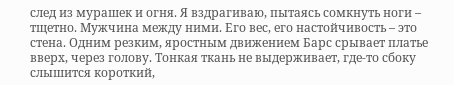след из мурашек и огня. Я вздрагиваю, пытаясь сомкнуть ноги – тщетно. Мужчина между ними. Его вес, его настойчивость – это стена. Одним резким, яростным движением Барс срывает платье вверх, через голову. Тонкая ткань не выдерживает, где-то сбоку слышится короткий,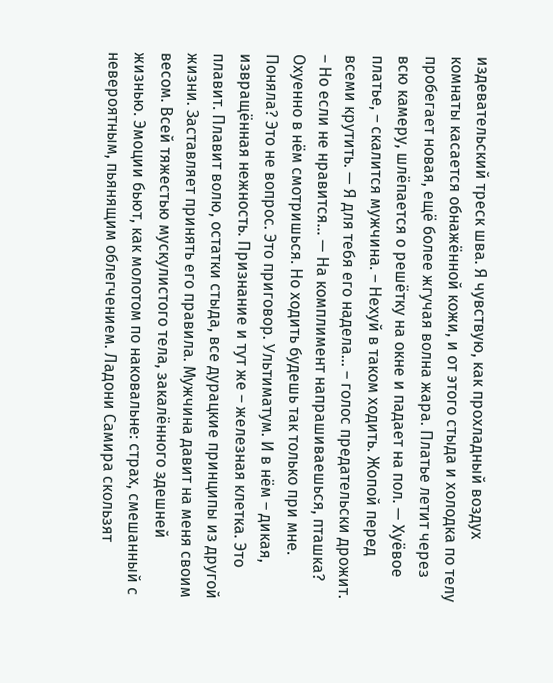издевательский треск шва. Я чувствую, как прохладный воздух комнаты касается обнажённой кожи, и от этого стыда и холодка по телу пробегает новая, ещё более жгучая волна жара. Платье летит через всю камеру, шлёпается о решётку на окне и падает на пол. — Хуёвое платье, – скалится мужчина. – Нехуй в таком ходить. Жопой перед всеми крутить. — Я для тебя его надела… – голос предательски дрожит. – Но если не нравится… — На комплимент напрашиваешься, пташка? Охуенно в нём смотришься. Но ходить будешь так только при мне. Поняла? Это не вопрос. Это приговор. Ультиматум. И в нём – дикая, извращённая нежность. Признание и тут же – железная клетка. Это плавит. Плавит волю, остатки стыда, все дурацкие принципы из другой жизни. Заставляет принять его правила. Мужчина давит на меня своим весом. Всей тяжестью мускулистого тела, закалённого здешней жизнью. Эмоции бьют, как молотом по наковальне: страх, смешанный с невероятным, пьянящим облегчением. Ладони Самира скользят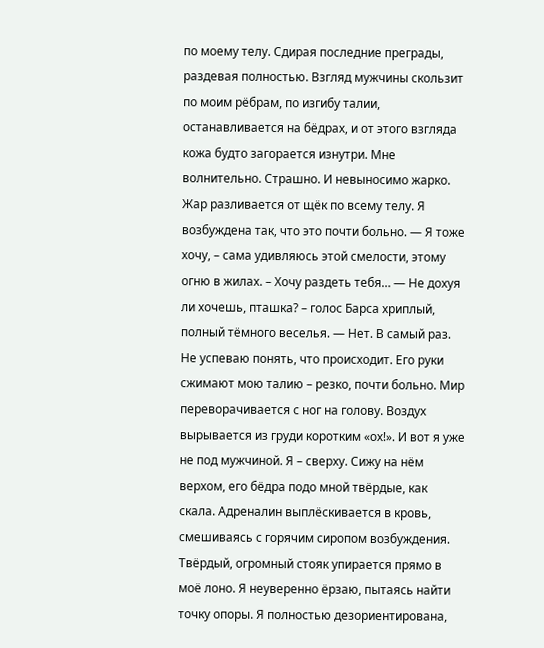по моему телу. Сдирая последние преграды, раздевая полностью. Взгляд мужчины скользит по моим рёбрам, по изгибу талии, останавливается на бёдрах, и от этого взгляда кожа будто загорается изнутри. Мне волнительно. Страшно. И невыносимо жарко. Жар разливается от щёк по всему телу. Я возбуждена так, что это почти больно. — Я тоже хочу, – сама удивляюсь этой смелости, этому огню в жилах. – Хочу раздеть тебя… — Не дохуя ли хочешь, пташка? – голос Барса хриплый, полный тёмного веселья. — Нет. В самый раз. Не успеваю понять, что происходит. Его руки сжимают мою талию – резко, почти больно. Мир переворачивается с ног на голову. Воздух вырывается из груди коротким «ох!». И вот я уже не под мужчиной. Я – сверху. Сижу на нём верхом, его бёдра подо мной твёрдые, как скала. Адреналин выплёскивается в кровь, смешиваясь с горячим сиропом возбуждения. Твёрдый, огромный стояк упирается прямо в моё лоно. Я неуверенно ёрзаю, пытаясь найти точку опоры. Я полностью дезориентирована,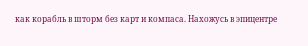как корабль в шторм без карт и компаса. Нахожусь в эпицентре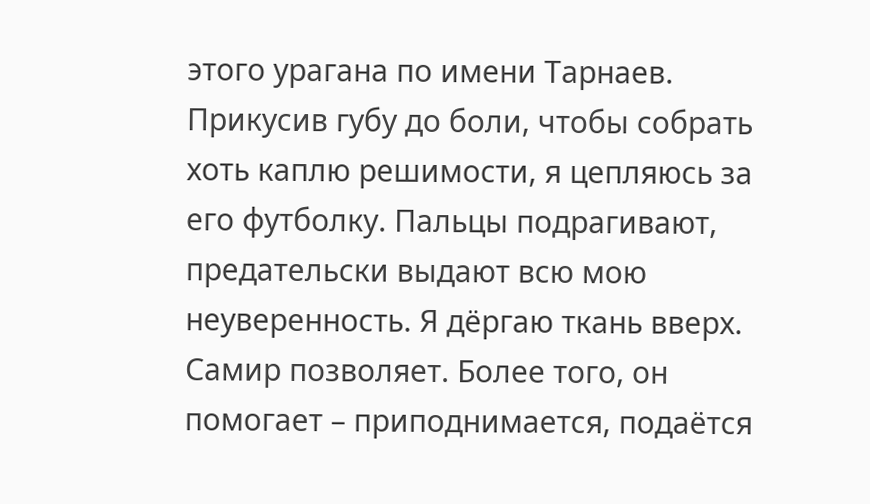этого урагана по имени Тарнаев. Прикусив губу до боли, чтобы собрать хоть каплю решимости, я цепляюсь за его футболку. Пальцы подрагивают, предательски выдают всю мою неуверенность. Я дёргаю ткань вверх. Самир позволяет. Более того, он помогает – приподнимается, подаётся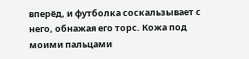вперёд, и футболка соскальзывает с него, обнажая его торс. Кожа под моими пальцами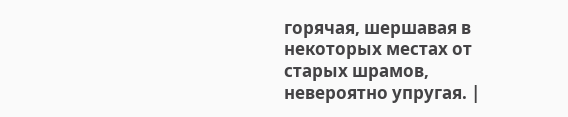горячая, шершавая в некоторых местах от старых шрамов, невероятно упругая. |